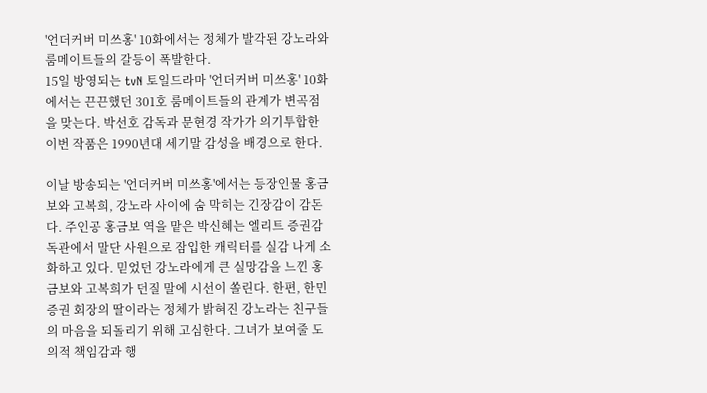'언더커버 미쓰홍' 10화에서는 정체가 발각된 강노라와 룸메이트들의 갈등이 폭발한다.
15일 방영되는 tvN 토일드라마 '언더커버 미쓰홍' 10화에서는 끈끈했던 301호 룸메이트들의 관계가 변곡점을 맞는다. 박선호 감독과 문현경 작가가 의기투합한 이번 작품은 1990년대 세기말 감성을 배경으로 한다.

이날 방송되는 '언더커버 미쓰홍'에서는 등장인물 홍금보와 고복희, 강노라 사이에 숨 막히는 긴장감이 감돈다. 주인공 홍금보 역을 맡은 박신혜는 엘리트 증권감독관에서 말단 사원으로 잠입한 캐릭터를 실감 나게 소화하고 있다. 믿었던 강노라에게 큰 실망감을 느낀 홍금보와 고복희가 던질 말에 시선이 쏠린다. 한편, 한민증권 회장의 딸이라는 정체가 밝혀진 강노라는 친구들의 마음을 되돌리기 위해 고심한다. 그녀가 보여줄 도의적 책임감과 행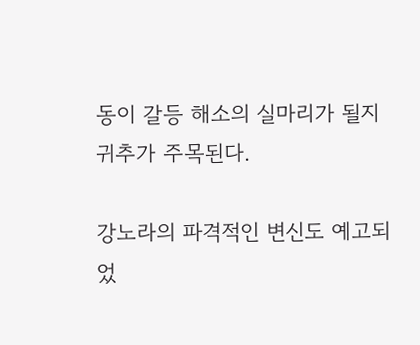동이 갈등 해소의 실마리가 될지 귀추가 주목된다.

강노라의 파격적인 변신도 예고되었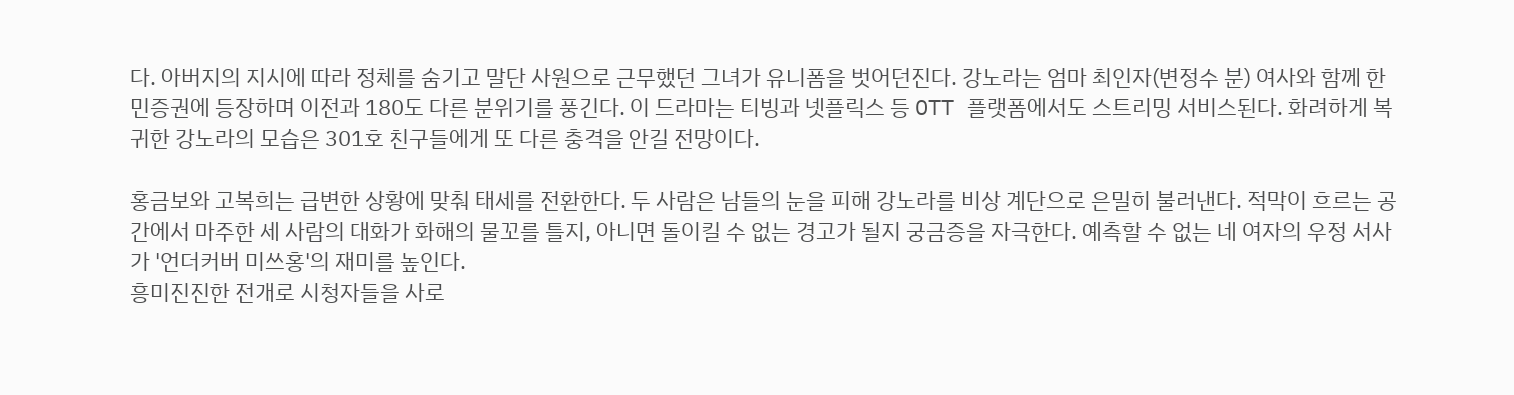다. 아버지의 지시에 따라 정체를 숨기고 말단 사원으로 근무했던 그녀가 유니폼을 벗어던진다. 강노라는 엄마 최인자(변정수 분) 여사와 함께 한민증권에 등장하며 이전과 180도 다른 분위기를 풍긴다. 이 드라마는 티빙과 넷플릭스 등 OTT 플랫폼에서도 스트리밍 서비스된다. 화려하게 복귀한 강노라의 모습은 301호 친구들에게 또 다른 충격을 안길 전망이다.

홍금보와 고복희는 급변한 상황에 맞춰 태세를 전환한다. 두 사람은 남들의 눈을 피해 강노라를 비상 계단으로 은밀히 불러낸다. 적막이 흐르는 공간에서 마주한 세 사람의 대화가 화해의 물꼬를 틀지, 아니면 돌이킬 수 없는 경고가 될지 궁금증을 자극한다. 예측할 수 없는 네 여자의 우정 서사가 '언더커버 미쓰홍'의 재미를 높인다.
흥미진진한 전개로 시청자들을 사로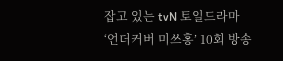잡고 있는 tvN 토일드라마 ‘언더커버 미쓰홍’ 10회 방송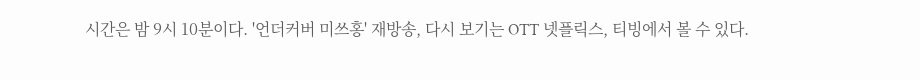시간은 밤 9시 10분이다. '언더커버 미쓰홍' 재방송, 다시 보기는 OTT 넷플릭스, 티빙에서 볼 수 있다.